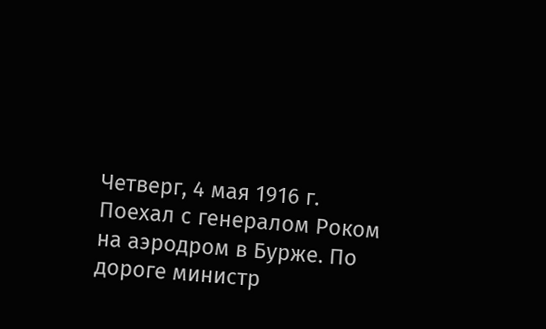Четверг, 4 мая 1916 г.
Поехал с генералом Роком на аэродром в Бурже. По дороге министр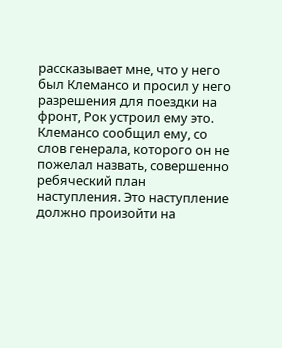рассказывает мне, что у него был Клемансо и просил у него разрешения для поездки на фронт, Рок устроил ему это. Клемансо сообщил ему, со слов генерала, которого он не пожелал назвать, совершенно ребяческий план наступления. Это наступление должно произойти на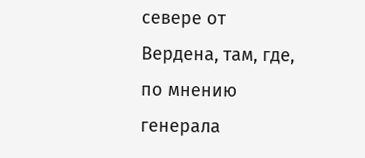севере от Вердена, там, где, по мнению генерала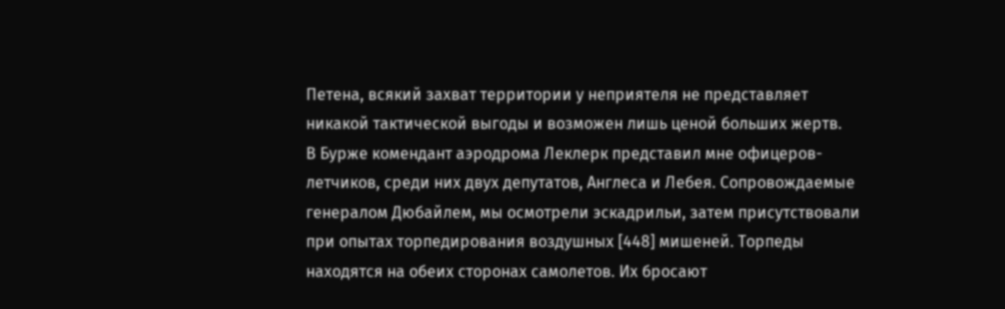Петена, всякий захват территории у неприятеля не представляет никакой тактической выгоды и возможен лишь ценой больших жертв.
В Бурже комендант аэродрома Леклерк представил мне офицеров-летчиков, среди них двух депутатов, Англеса и Лебея. Сопровождаемые генералом Дюбайлем, мы осмотрели эскадрильи, затем присутствовали при опытах торпедирования воздушных [448] мишеней. Торпеды находятся на обеих сторонах самолетов. Их бросают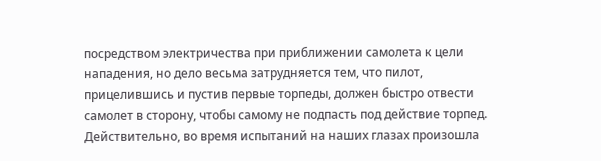посредством электричества при приближении самолета к цели нападения, но дело весьма затрудняется тем, что пилот, прицелившись и пустив первые торпеды, должен быстро отвести самолет в сторону, чтобы самому не подпасть под действие торпед. Действительно, во время испытаний на наших глазах произошла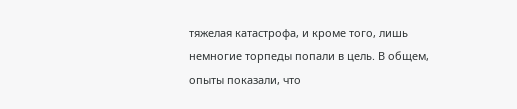тяжелая катастрофа, и кроме того, лишь немногие торпеды попали в цель. В общем, опыты показали, что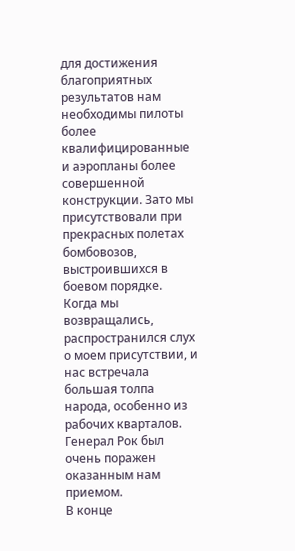для достижения благоприятных результатов нам необходимы пилоты более квалифицированные и аэропланы более совершенной конструкции. Зато мы присутствовали при прекрасных полетах бомбовозов, выстроившихся в боевом порядке.
Когда мы возвращались, распространился слух о моем присутствии, и нас встречала большая толпа народа, особенно из рабочих кварталов. Генерал Рок был очень поражен оказанным нам приемом.
В конце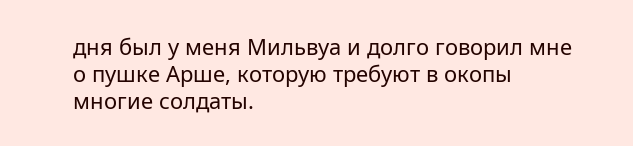дня был у меня Мильвуа и долго говорил мне о пушке Арше, которую требуют в окопы многие солдаты.